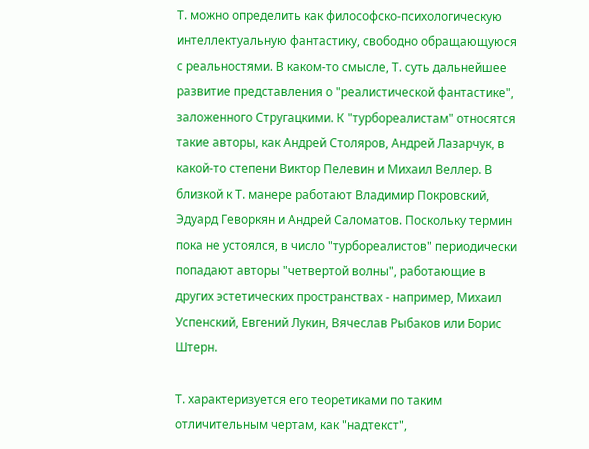Т. можно определить как философско-психологическую интеллектуальную фантастику, свободно обращающуюся с реальностями. В каком-то смысле, Т. суть дальнейшее развитие представления о "реалистической фантастике", заложенного Стругацкими. К "турбореалистам" относятся такие авторы, как Андрей Столяров, Андрей Лазарчук, в какой-то степени Виктор Пелевин и Михаил Веллер. В близкой к Т. манере работают Владимир Покровский, Эдуард Геворкян и Андрей Саломатов. Поскольку термин пока не устоялся, в число "турбореалистов" периодически попадают авторы "четвертой волны", работающие в других эстетических пространствах - например, Михаил Успенский, Евгений Лукин, Вячеслав Рыбаков или Борис Штерн.

Т. характеризуется его теоретиками по таким отличительным чертам, как "надтекст",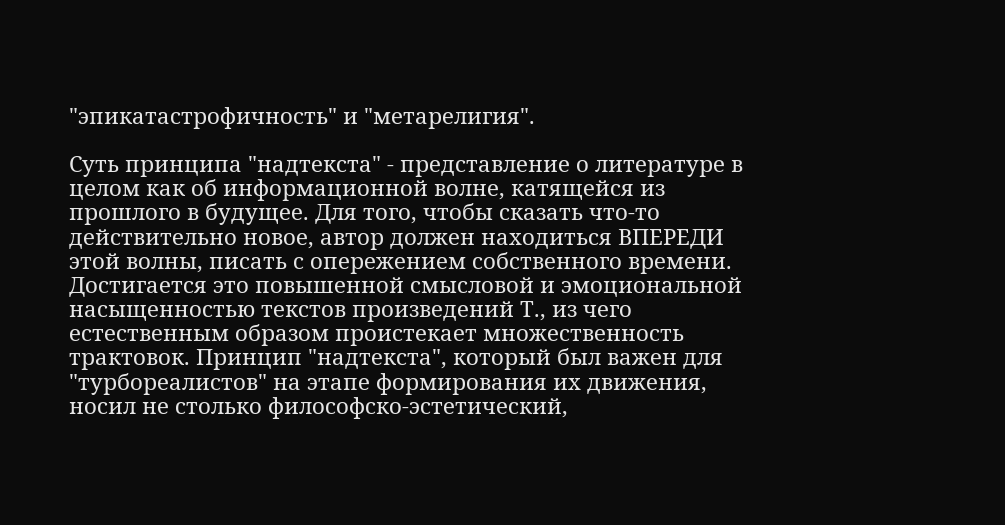"эпикатастрофичность" и "метарелигия".

Суть принципа "надтекста" - представление о литературе в целом как об информационной волне, катящейся из прошлого в будущее. Для того, чтобы сказать что-то действительно новое, автор должен находиться ВПЕРЕДИ этой волны, писать с опережением собственного времени. Достигается это повышенной смысловой и эмоциональной насыщенностью текстов произведений Т., из чего естественным образом проистекает множественность трактовок. Принцип "надтекста", который был важен для "турбореалистов" на этапе формирования их движения, носил не столько философско-эстетический,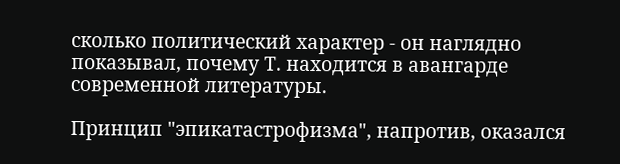сколько политический характер - он наглядно показывал, почему Т. находится в авангарде современной литературы.

Принцип "эпикатастрофизма", напротив, оказался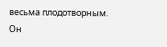весьма плодотворным. Он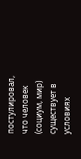постулировал, что человек (социум, мир) существует в условиях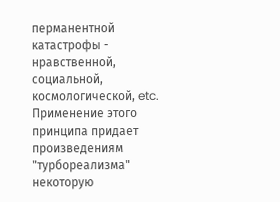перманентной катастрофы - нравственной, социальной, космологической, etc. Применение этого принципа придает произведениям "турбореализма" некоторую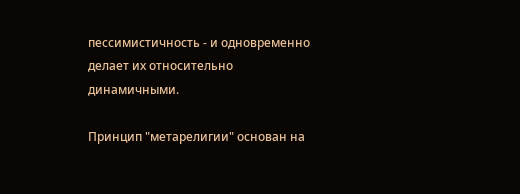пессимистичность - и одновременно делает их относительно динамичными.

Принцип "метарелигии" основан на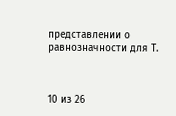представлении о равнозначности для Т.



10 из 26